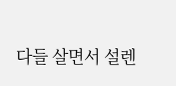다들 살면서 설렌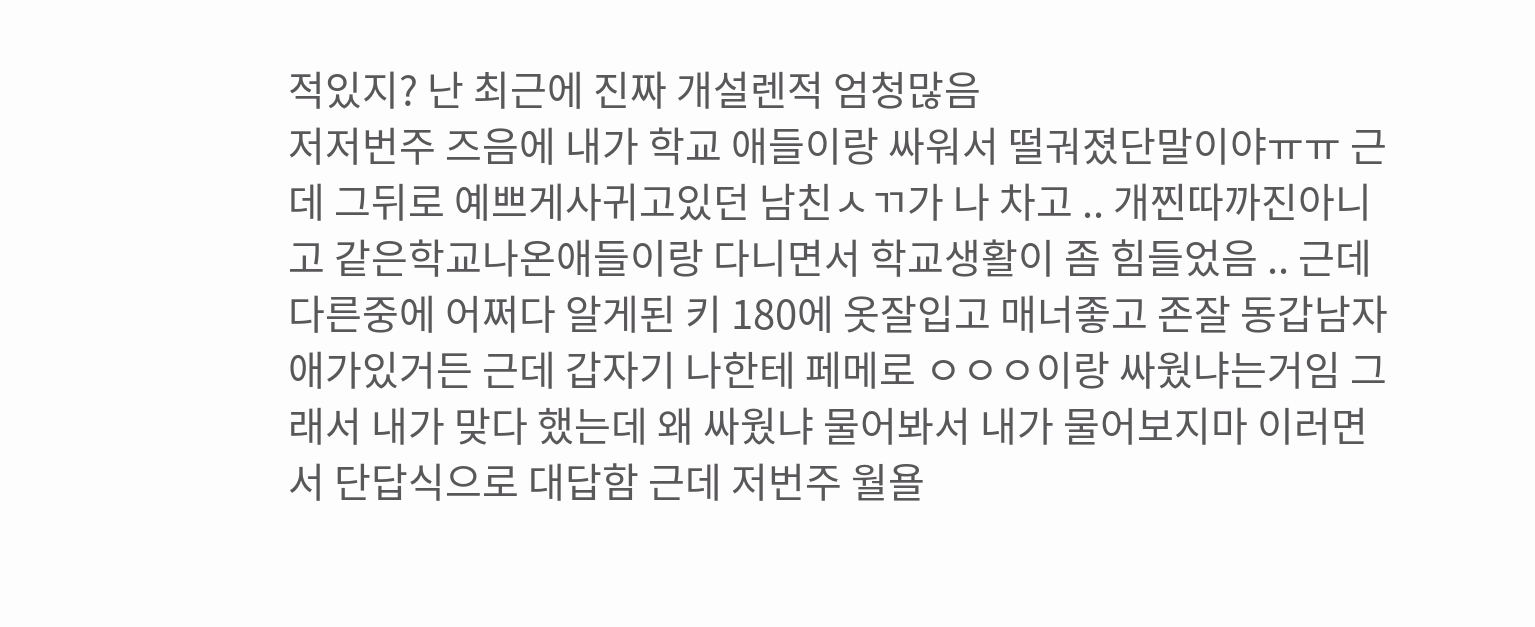적있지? 난 최근에 진짜 개설렌적 엄청많음
저저번주 즈음에 내가 학교 애들이랑 싸워서 떨궈졌단말이야ㅠㅠ 근데 그뒤로 예쁘게사귀고있던 남친ㅅㄲ가 나 차고 .. 개찐따까진아니고 같은학교나온애들이랑 다니면서 학교생활이 좀 힘들었음 .. 근데 다른중에 어쩌다 알게된 키 180에 옷잘입고 매너좋고 존잘 동갑남자애가있거든 근데 갑자기 나한테 페메로 ㅇㅇㅇ이랑 싸웠냐는거임 그래서 내가 맞다 했는데 왜 싸웠냐 물어봐서 내가 물어보지마 이러면서 단답식으로 대답함 근데 저번주 월욜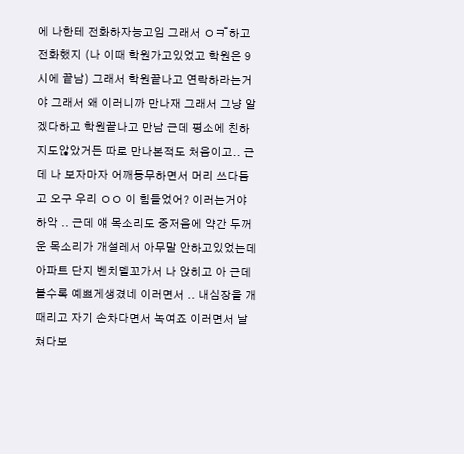에 나한테 전화하자능고임 그래서 ㅇㅋ̐̈ 하고 전화했지 (나 이때 학원가고있었고 학원은 9시에 끝남) 그래서 학원끝나고 연락하라는거야 그래서 왜 이러니까 만나재 그래서 그냥 알겠다하고 학원끝나고 만남 근데 평소에 친하지도않았거든 따로 만나본적도 처음이고.. 근데 나 보자마자 어깨동무하면서 머리 쓰다듬고 오구 우리 ㅇㅇ 이 힘들었어? 이러는거야 하악 .. 근데 얘 목소리도 중저음에 약간 두꺼운 목소리가 개설레서 아무말 안하고있었는데 아파트 단지 벤치델꼬가서 나 앉히고 아 근데 볼수록 예쁘게생겼네 이러면서 .. 내심장을 개때리고 자기 손차다면서 녹여죠 이러면서 날 쳐다보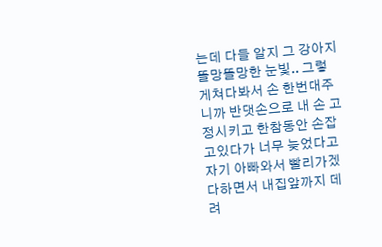는데 다들 알지 그 강아지 똘망똘망한 눈빛.. 그렇게쳐다봐서 손 한번대주니까 반댓손으로 내 손 고정시키고 한참동안 손잡고있다가 너무 늦었다고 자기 아빠와서 빨리가겠다하면서 내집앞까지 데려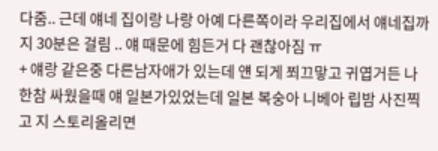다줌.. 근데 얘네 집이랑 나랑 아예 다른쪽이라 우리집에서 얘네집까지 30분은 걸림 .. 얘 때문에 힘든거 다 괜찮아짐 ㅠ
+ 얘랑 같은중 다른남자애가 있는데 얜 되게 쬐끄맣고 귀엽거든 나 한참 싸웠을때 얘 일본가있었는데 일본 복숭아 니베아 립밤 사진찍고 지 스토리올리면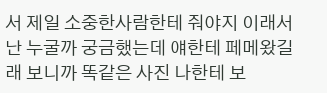서 제일 소중한사람한테 줘야지 이래서 난 누굴까 궁금했는데 얘한테 페메왔길래 보니까 똑같은 사진 나한테 보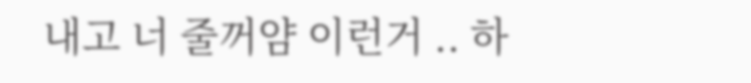내고 너 줄꺼얌 이런거 .. 하